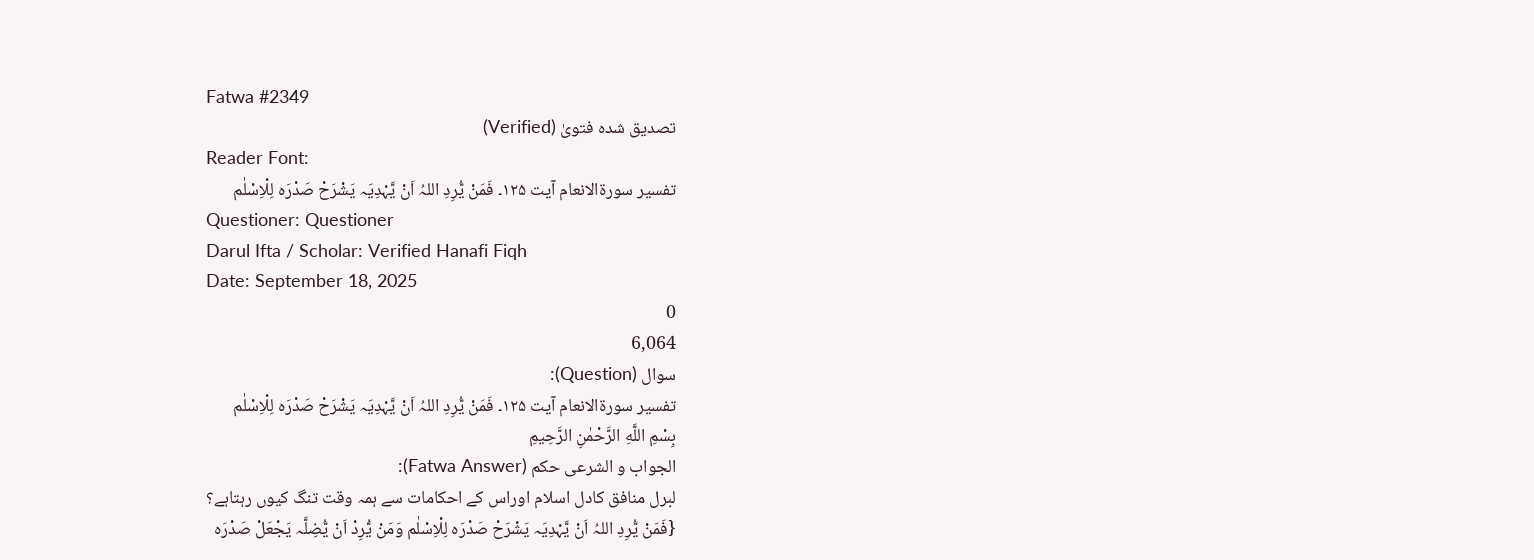Fatwa #2349
تصدیق شدہ فتویٰ (Verified)
Reader Font:
تفسیر سورۃالانعام آیت ۱۲۵۔ فَمَنْ یُّرِدِ اللہُ اَنْ یَّہْدِیَہ یَشْرَحْ صَدْرَہ لِلْاِسْلٰم
Questioner: Questioner
Darul Ifta / Scholar: Verified Hanafi Fiqh
Date: September 18, 2025
0
6,064
سوال (Question):
تفسیر سورۃالانعام آیت ۱۲۵۔ فَمَنْ یُّرِدِ اللہُ اَنْ یَّہْدِیَہ یَشْرَحْ صَدْرَہ لِلْاِسْلٰم
بِسْمِ اللَّهِ الرَّحْمٰنِ الرَّحِيمِ
الجواب و الشرعی حکم (Fatwa Answer):
لبرل منافق کادل اسلام اوراس کے احکامات سے ہمہ وقت تنگ کیوں رہتاہے؟
{فَمَنْ یُّرِدِ اللہُ اَنْ یَّہْدِیَہ یَشْرَحْ صَدْرَہ لِلْاِسْلٰم وَمَنْ یُّرِدْ اَنْ یُّضِلَّہ یَجْعَلْ صَدْرَہ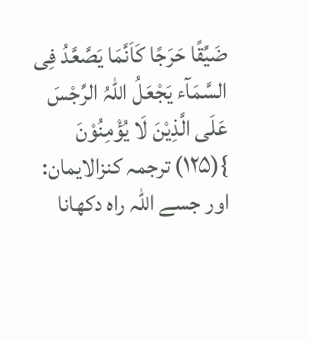ضَیِّقًا حَرَجًا کَاَنَّمَا یَصَّعَّدُ فِی السَّمَآء یَجْعَلُ اللہُ الرِّجْسَ عَلَی الَّذِیْنَ لَا یُؤْمِنُوْنَ }(۱۲۵) ترجمہ کنزالایمان: اور جسے اللہ راہ دکھانا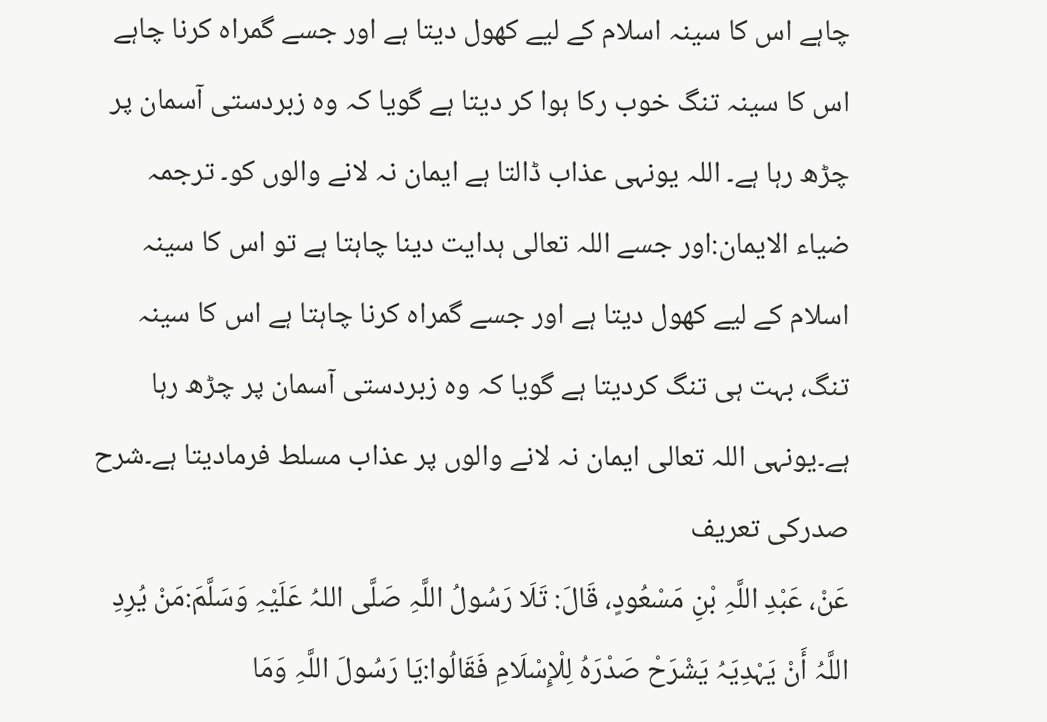چاہے اس کا سینہ اسلام کے لیے کھول دیتا ہے اور جسے گمراہ کرنا چاہے اس کا سینہ تنگ خوب رکا ہوا کر دیتا ہے گویا کہ وہ زبردستی آسمان پر چڑھ رہا ہے۔ اللہ یونہی عذاب ڈالتا ہے ایمان نہ لانے والوں کو۔ ترجمہ ضیاء الایمان:اور جسے اللہ تعالی ہدایت دینا چاہتا ہے تو اس کا سینہ اسلام کے لیے کھول دیتا ہے اور جسے گمراہ کرنا چاہتا ہے اس کا سینہ تنگ، بہت ہی تنگ کردیتا ہے گویا کہ وہ زبردستی آسمان پر چڑھ رہا ہے۔یونہی اللہ تعالی ایمان نہ لانے والوں پر عذاب مسلط فرمادیتا ہے۔شرح صدرکی تعریف
عَنْ، عَبْدِ اللَّہِ بْنِ مَسْعُودٍ، قَالَ: تَلَا رَسُولُ اللَّہِ صَلَّی اللہُ عَلَیْہِ وَسَلَّمَ:مَنْ یُرِدِ اللَّہُ أَنْ یَہْدِیَہُ یَشْرَحْ صَدْرَہُ لِلْإِسْلَامِ فَقَالُوا:یَا رَسُولَ اللَّہِ وَمَا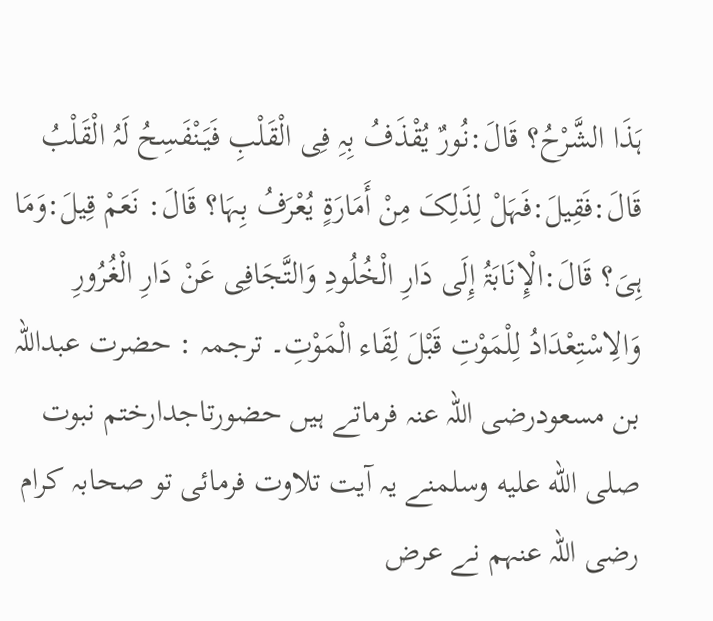ہَذَا الشَّرْحُ؟ قَالَ:نُورٌ یُقْذَفُ بِہِ فِی الْقَلْبِ فَیَنْفَسِحُ لَہُ الْقَلْبُ قَالَ:فَقِیلَ:فَہَلْ لِذَلِکَ مِنْ أَمَارَۃٍ یُعْرَفُ بِہَا؟ قَالَ: نَعَمْ قِیلَ:وَمَا ہِیَ؟ قَالَ:الْإِنَابَۃُ إِلَی دَارِ الْخُلُودِ وَالتَّجَافِی عَنْ دَارِ الْغُرُورِ وَالِاسْتِعْدَادُ لِلْمَوْتِ قَبْلَ لِقَاء الْمَوْتِ۔ ترجمہ : حضرت عبداللہ بن مسعودرضی اللہ عنہ فرماتے ہیں حضورتاجدارختم نبوت صلى الله عليه وسلمنے یہ آیت تلاوت فرمائی تو صحابہ کرام رضی اللہ عنہم نے عرض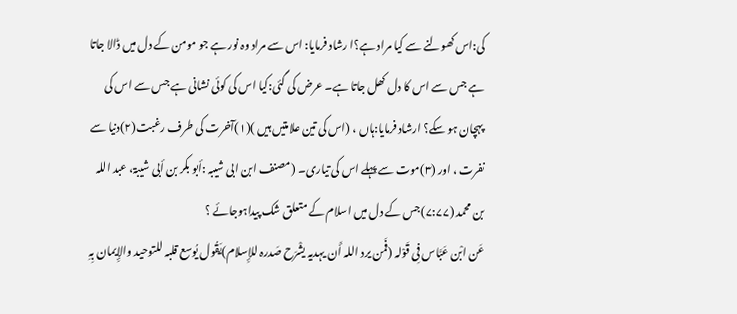کی:اس کھولنے سے کیا مراد ہے؟ا رشاد فرمایا: اس سے مراد وہ نور ہے جو مومن کے دل میں ڈالا جاتا ہے جس سے اس کا دل کھل جاتا ہے۔ عرض کی گئی:کیا اس کی کوئی نشانی ہے جس سے اس کی پہچان ہو سکے؟ ارشاد فرمایا:ہاں ، (اس کی تین علامتیں ہیں )(۱)آخرت کی طرف رغبت(۲)دنیا سے نفرت ، اور (۳)موت سے پہلے اس کی تیاری۔ (مصنف ابن ابی شیبہ :أبو بکر بن أبی شیبۃ، عبد اللہ بن محمد (۷:۷۷)جس کے دل میں اسلام کے متعلق شک پیداہوجائے ؟
عَن ابْن عَبَّاس فِی قَوْلہ (فَمن یرد اللہ أَن یہدیہ یشْرَح صَدرہ للإِسلام)یَقُول یُوسع قلبہ للتوحید والإِیمان بِہِ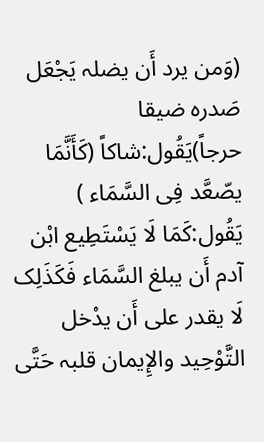(وَمن یرد أَن یضلہ یَجْعَل صَدرہ ضیقا حرجاً)یَقُول:شاکاً (کَأَنَّمَا یصّعَّد فِی السَّمَاء ) یَقُول:کَمَا لَا یَسْتَطِیع ابْن آدم أَن یبلغ السَّمَاء فَکَذَلِک لَا یقدر علی أَن یدْخل التَّوْحِید والإِیمان قلبہ حَتَّی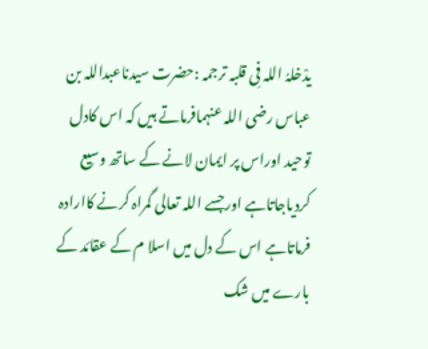یدْخلہُ اللہ فِی قلبہ ترجمہ :حضرت سیدناعبداللہ بن عباس رضی اللہ عنہمافرماتے ہیں کہ اس کادل توحید اوراس پر ایمان لانے کے ساتھ وسیع کردیاجاتاہے اورجسے اللہ تعالی گمراہ کرنے کاارادہ فرماتاہے اس کے دل میں اسلا م کے عقائد کے بارے میں شک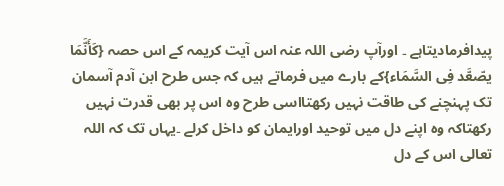پیدافرمادیتاہے ۔ اورآپ رضی اللہ عنہ اس آیت کریمہ کے اس حصہ {کَأَنَّمَا یصّعَّد فِی السَّمَاء}کے بارے میں فرماتے ہیں کہ جس طرح ابن آدم آسمان تک پہنچنے کی طاقت نہیں رکھتااسی طرح وہ اس پر بھی قدرت نہیں رکھتاکہ وہ اپنے دل میں توحید اورایمان کو داخل کرلے ۔یہاں تک کہ اللہ تعالی اس کے دل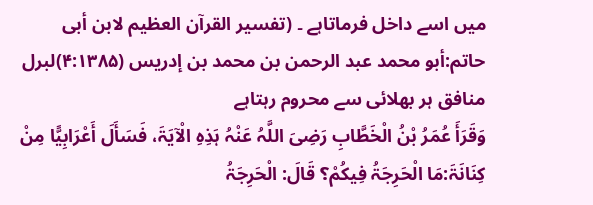میں اسے داخل فرماتاہے ۔ (تفسیر القرآن العظیم لابن أبی حاتم:أبو محمد عبد الرحمن بن محمد بن إدریس (۴:۱۳۸۵)لبرل منافق ہر بھلائی سے محروم رہتاہے
وَقَرَأَ عُمَرُ بْنُ الْخَطَّابِ رَضِیَ اللَّہُ عَنْہُ ہَذِہِ الْآیَۃَ، فَسَأَلَ أَعْرَابِیًّا مِنْ کِنَانَۃَ:مَا الْحَرِجَۃُ فِیکُمْ؟ قَالَ: الْحَرِجَۃُ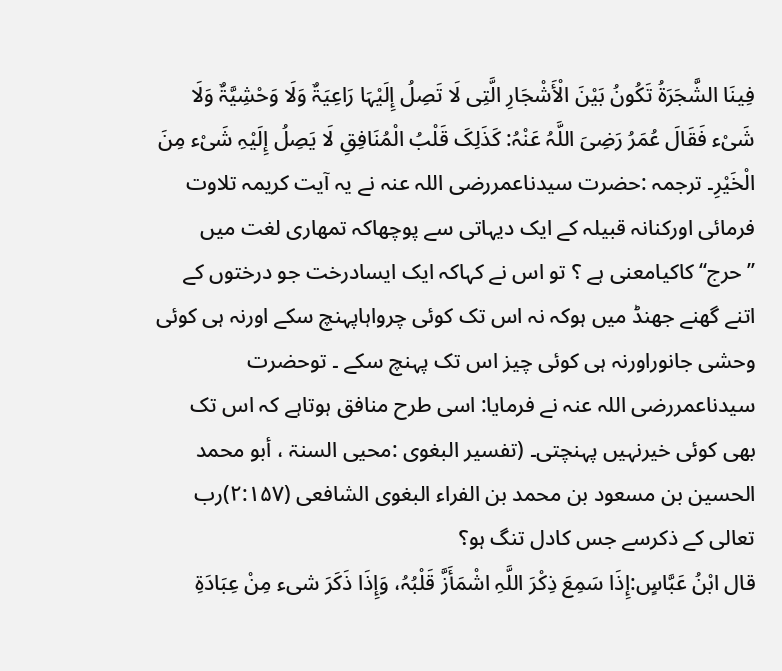فِینَا الشَّجَرَۃُ تَکُونُ بَیْنَ الْأَشْجَارِ الَّتِی لَا تَصِلُ إِلَیْہَا رَاعِیَۃٌ وَلَا وَحْشِیَّۃٌ وَلَا شَیْء فَقَالَ عُمَرُ رَضِیَ اللَّہُ عَنْہُ: کَذَلِکَ قَلْبُ الْمُنَافِقِ لَا یَصِلُ إِلَیْہِ شَیْء مِنَ الْخَیْرِ۔ ترجمہ :حضرت سیدناعمررضی اللہ عنہ نے یہ آیت کریمہ تلاوت فرمائی اورکنانہ قبیلہ کے ایک دیہاتی سے پوچھاکہ تمھاری لغت میں ’’حرج‘‘کاکیامعنی ہے ؟ تو اس نے کہاکہ ایک ایسادرخت جو درختوں کے اتنے گھنے جھنڈ میں ہوکہ نہ اس تک کوئی چرواہاپہنچ سکے اورنہ ہی کوئی وحشی جانوراورنہ ہی کوئی چیز اس تک پہنچ سکے ۔ توحضرت سیدناعمررضی اللہ عنہ نے فرمایا: اسی طرح منافق ہوتاہے کہ اس تک بھی کوئی خیرنہیں پہنچتی۔ (تفسیر البغوی :محیی السنۃ ، أبو محمد الحسین بن مسعود بن محمد بن الفراء البغوی الشافعی (۲:۱۵۷)رب تعالی کے ذکرسے جس کادل تنگ ہو؟
قال ابْنُ عَبَّاسٍ:إِذَا سَمِعَ ذِکْرَ اللَّہِ اشْمَأَزَّ قَلْبُہُ، وَإِذَا ذَکَرَ شیء مِنْ عِبَادَۃِ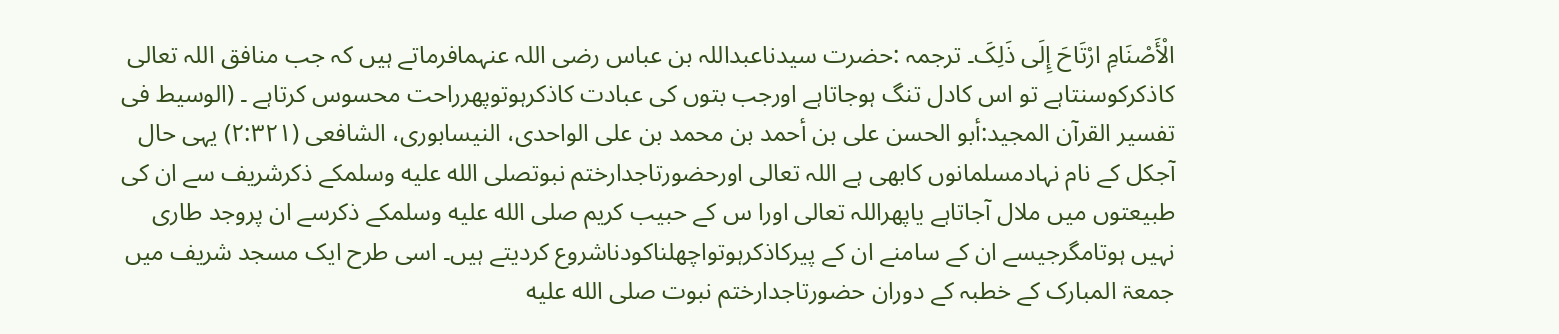الْأَصْنَامِ ارْتَاحَ إِلَی ذَلِکَ۔ ترجمہ :حضرت سیدناعبداللہ بن عباس رضی اللہ عنہمافرماتے ہیں کہ جب منافق اللہ تعالی کاذکرکوسنتاہے تو اس کادل تنگ ہوجاتاہے اورجب بتوں کی عبادت کاذکرہوتوپھرراحت محسوس کرتاہے ۔ (الوسیط فی تفسیر القرآن المجید:أبو الحسن علی بن أحمد بن محمد بن علی الواحدی، النیسابوری، الشافعی (۲:۳۲۱) یہی حال آجکل کے نام نہادمسلمانوں کابھی ہے اللہ تعالی اورحضورتاجدارختم نبوتصلى الله عليه وسلمکے ذکرشریف سے ان کی طبیعتوں میں ملال آجاتاہے یاپھراللہ تعالی اورا س کے حبیب کریم صلى الله عليه وسلمکے ذکرسے ان پروجد طاری نہیں ہوتامگرجیسے ان کے سامنے ان کے پیرکاذکرہوتواچھلناکودناشروع کردیتے ہیں۔ اسی طرح ایک مسجد شریف میں جمعۃ المبارک کے خطبہ کے دوران حضورتاجدارختم نبوت صلى الله عليه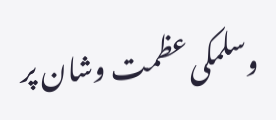وسلمکی عظمت وشان پر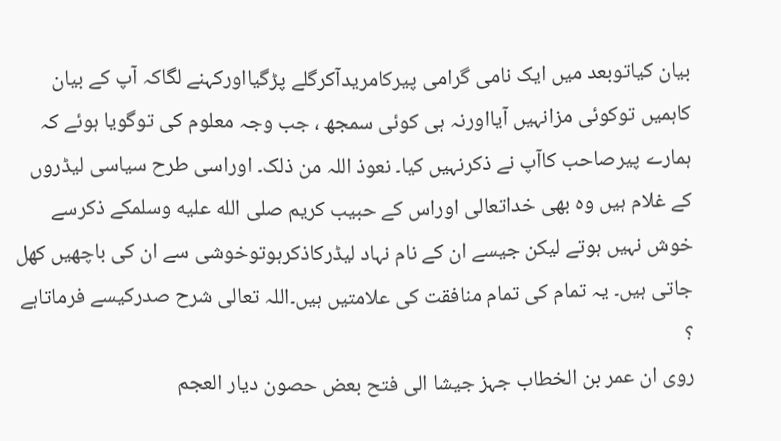بیان کیاتوبعد میں ایک نامی گرامی پیرکامریدآکرگلے پڑگیااورکہنے لگاکہ آپ کے بیان کاہمیں توکوئی مزانہیں آیااورنہ ہی کوئی سمجھ ، جب وجہ معلوم کی توگویا ہوئے کہ ہمارے پیرصاحب کاآپ نے ذکرنہیں کیا۔ نعوذ اللہ من ذلک۔ اوراسی طرح سیاسی لیڈروں کے غلام ہیں وہ بھی خداتعالی اوراس کے حبیب کریم صلى الله عليه وسلمکے ذکرسے خوش نہیں ہوتے لیکن جیسے ان کے نام نہاد لیڈرکاذکرہوتوخوشی سے ان کی باچھیں کھل جاتی ہیں۔ یہ تمام کی تمام منافقت کی علامتیں ہیں۔اللہ تعالی شرح صدرکیسے فرماتاہے ؟
روی ان عمر بن الخطاب جہز جیشا الی فتح بعض حصون دیار العجم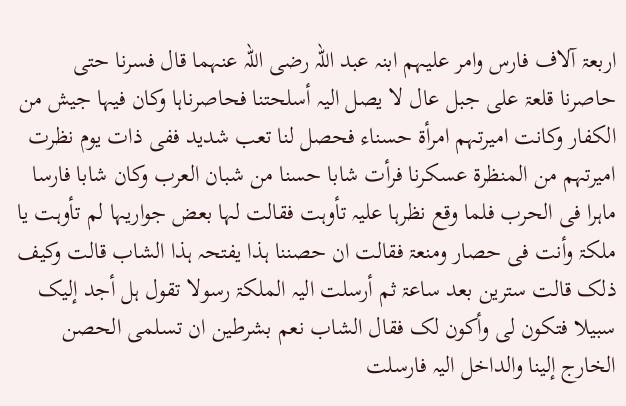اربعۃ آلاف فارس وامر علیہم ابنہ عبد اللہ رضی اللہ عنہما قال فسرنا حتی حاصرنا قلعۃ علی جبل عال لا یصل الیہ أسلحتنا فحاصرناہا وکان فیہا جیش من الکفار وکانت امیرتہم امرأۃ حسناء فحصل لنا تعب شدید ففی ذات یوم نظرت امیرتہم من المنظرۃ عسکرنا فرأت شابا حسنا من شبان العرب وکان شابا فارسا ماہرا فی الحرب فلما وقع نظرہا علیہ تأوہت فقالت لہا بعض جواریہا لم تأوہت یا ملکۃ وأنت فی حصار ومنعۃ فقالت ان حصننا ہذا یفتحہ ہذا الشاب قالت وکیف ذلک قالت سترین بعد ساعۃ ثم أرسلت الیہ الملکۃ رسولا تقول ہل أجد إلیک سبیلا فتکون لی وأکون لک فقال الشاب نعم بشرطین ان تسلمی الحصن الخارج إلینا والداخل الیہ فارسلت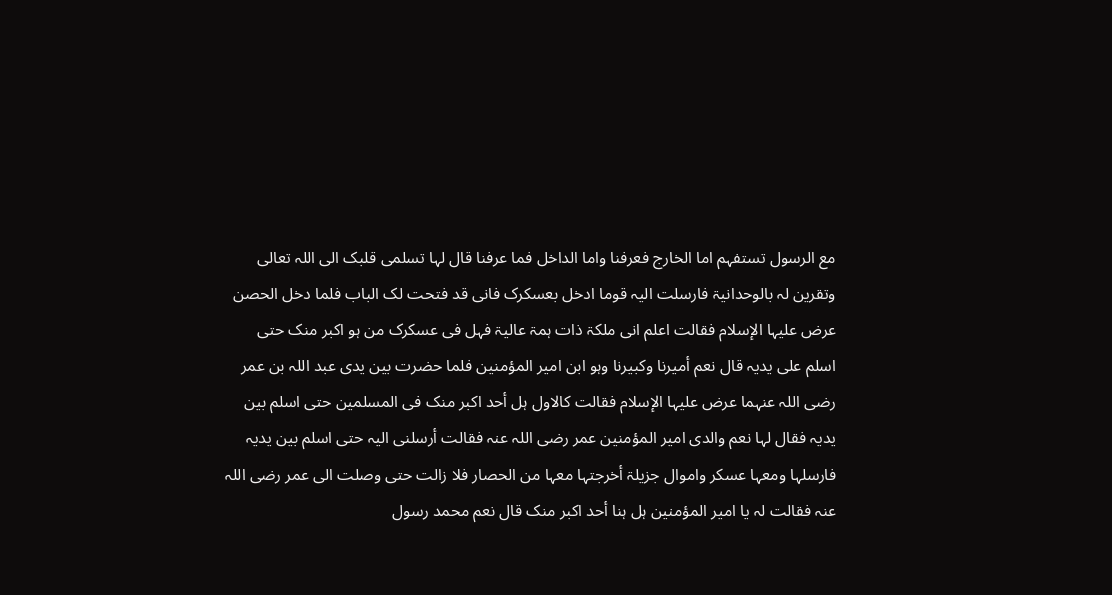مع الرسول تستفہم اما الخارج فعرفنا واما الداخل فما عرفنا قال لہا تسلمی قلبک الی اللہ تعالی وتقرین لہ بالوحدانیۃ فارسلت الیہ قوما ادخل بعسکرک فانی قد فتحت لک الباب فلما دخل الحصن عرض علیہا الإسلام فقالت اعلم انی ملکۃ ذات ہمۃ عالیۃ فہل فی عسکرک من ہو اکبر منک حتی اسلم علی یدیہ قال نعم أمیرنا وکبیرنا وہو ابن امیر المؤمنین فلما حضرت بین یدی عبد اللہ بن عمر رضی اللہ عنہما عرض علیہا الإسلام فقالت کالاول ہل أحد اکبر منک فی المسلمین حتی اسلم بین یدیہ فقال لہا نعم والدی امیر المؤمنین عمر رضی اللہ عنہ فقالت أرسلنی الیہ حتی اسلم بین یدیہ فارسلہا ومعہا عسکر واموال جزیلۃ أخرجتہا معہا من الحصار فلا زالت حتی وصلت الی عمر رضی اللہ عنہ فقالت لہ یا امیر المؤمنین ہل ہنا أحد اکبر منک قال نعم محمد رسول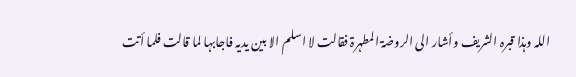اللہ وہذا قبرہ الشریف وأشار الی الروضۃ المطہرۃ فقالت لا اسلم الا بین یدیہ فاجابہا لما قالت فلما أتت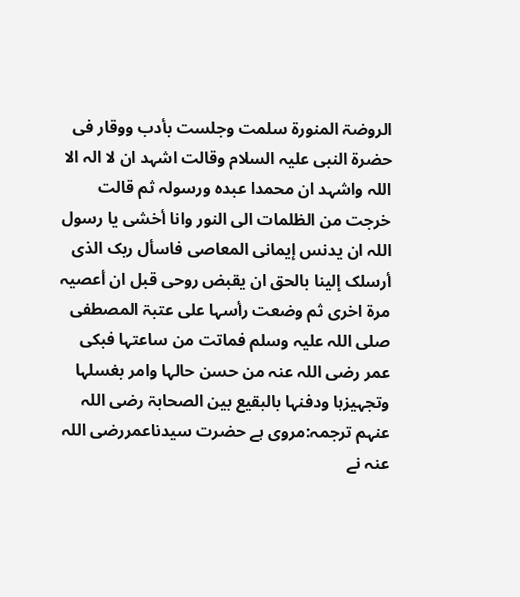الروضۃ المنورۃ سلمت وجلست بأدب ووقار فی حضرۃ النبی علیہ السلام وقالت اشہد ان لا الہ الا اللہ واشہد ان محمدا عبدہ ورسولہ ثم قالت خرجت من الظلمات الی النور وانا أخشی یا رسول اللہ ان یدنس إیمانی المعاصی فاسأل ربک الذی أرسلک إلینا بالحق ان یقبض روحی قبل ان أعصیہ مرۃ اخری ثم وضعت رأسہا علی عتبۃ المصطفی صلی اللہ علیہ وسلم فماتت من ساعتہا فبکی عمر رضی اللہ عنہ من حسن حالہا وامر بغسلہا وتجہیزہا ودفنہا بالبقیع بین الصحابۃ رضی اللہ عنہم ترجمہ:مروی ہے حضرت سیدناعمررضی اللہ عنہ نے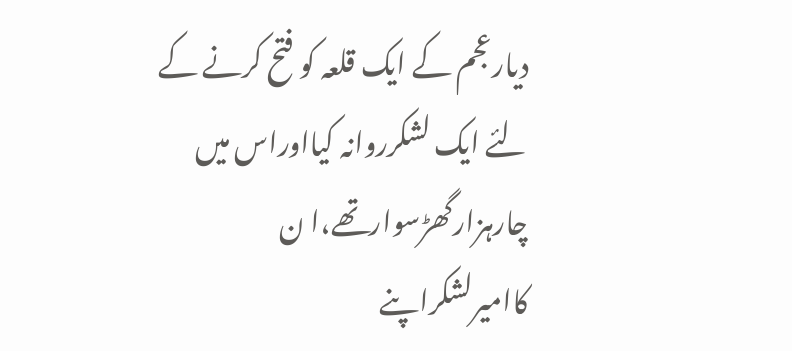دیارعجم کے ایک قلعہ کو فتح کرنے کے لئے ایک لشکرروانہ کیااوراس میں چارہزارگھڑسوارتھے،ا ن کاامیرلشکراپنے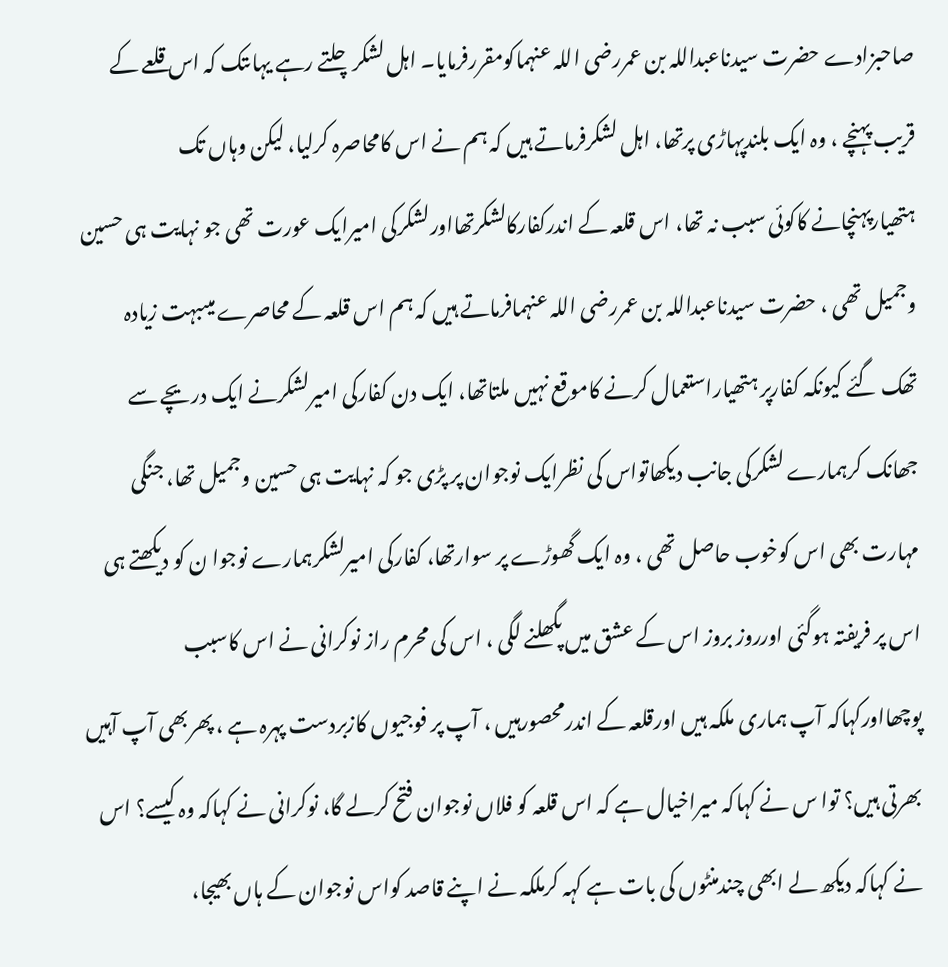صاحبزادے حضرت سیدناعبداللہ بن عمررضی اللہ عنہماکومقررفرمایا۔ اہل لشکرچلتے رہے یہاںتک کہ اس قلعے کے قریب پہنچے ، وہ ایک بلندپہاڑی پرتھا، اہل لشکرفرماتے ہیں کہ ہم نے اس کامحاصرہ کرلیا، لیکن وہاں تک ہتھیارپہنچانے کاکوئی سبب نہ تھا، اس قلعہ کے اندرکفارکالشکرتھااورلشکرکی امیرایک عورت تھی جو نہایت ہی حسین وجمیل تھی ، حضرت سیدناعبداللہ بن عمررضی اللہ عنہمافرماتے ہیں کہ ہم اس قلعہ کے محاصرے میںبہت زیادہ تھک گئے کیونکہ کفارپر ہتھیاراستعمال کرنے کاموقع نہیں ملتاتھا، ایک دن کفارکی امیرلشکرنے ایک دریچے سے جھانک کرہمارے لشکرکی جانب دیکھاتواس کی نظرایک نوجوان پر پڑی جو کہ نہایت ہی حسین وجمیل تھا، جنگی مہارت بھی اس کوخوب حاصل تھی ، وہ ایک گھوڑے پر سوارتھا، کفارکی امیرلشکرہمارے نوجوا ن کو دیکھتے ہی اس پر فریفتہ ہوگئی اورروز بروز اس کے عشق میں پگھلنے لگی ، اس کی محرم راز نوکرانی نے اس کاسبب پوچھااورکہاکہ آپ ہماری ملکہ ہیں اورقلعہ کے اندرمحصورہیں ، آپ پر فوجیوں کازبردست پہرہ ہے ، پھربھی آپ آہیں بھرتی ہیں؟ توا س نے کہاکہ میراخیال ہے کہ اس قلعہ کو فلاں نوجوان فتح کرلے گا، نوکرانی نے کہاکہ وہ کیسے؟ اس نے کہاکہ دیکھ لے ابھی چندمنٹوں کی بات ہے کہہ کرملکہ نے اپنے قاصد کواس نوجوان کے ہاں بھیجا،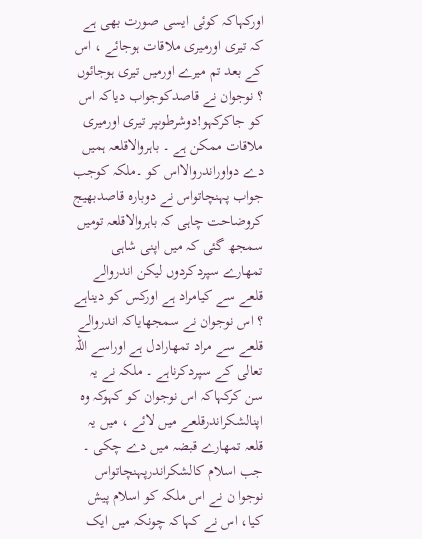اورکہاکہ کوئی ایسی صورت بھی ہے کہ تیری اورمیری ملاقات ہوجائے ، اس کے بعد تم میرے اورمیں تیری ہوجائوں ؟ نوجوان نے قاصدکوجواب دیاکہ اس کو جاکرکہو!دوشرطوںپر تیری اورمیری ملاقات ممکن ہے ۔ باہروالاقلعہ ہمیں دے دواوراندروالااس کو ۔ملکہ کوجب جواب پہنچاتواس نے دوبارہ قاصدبھیج کروضاحت چاہی کہ باہروالاقلعہ تومیں سمجھ گئی کہ میں اپنی شاہی تمھارے سپردکردوں لیکن اندروالے قلعے سے کیامراد ہے اورکس کو دیناہے ؟ اس نوجوان نے سمجھایاکہ اندروالے قلعے سے مراد تمھارادل ہے اوراسے اللہ تعالی کے سپردکرناہے ۔ ملکہ نے یہ سن کرکہاکہ اس نوجوان کو کہوکہ وہ اپنالشکراندرقلعے میں لائے ، میں یہ قلعہ تمھارے قبضہ میں دے چکی ۔ جب اسلام کالشکراندرپہنچاتواس نوجوا ن نے اس ملکہ کو اسلام پیش کیا، اس نے کہاکہ چونکہ میں ایک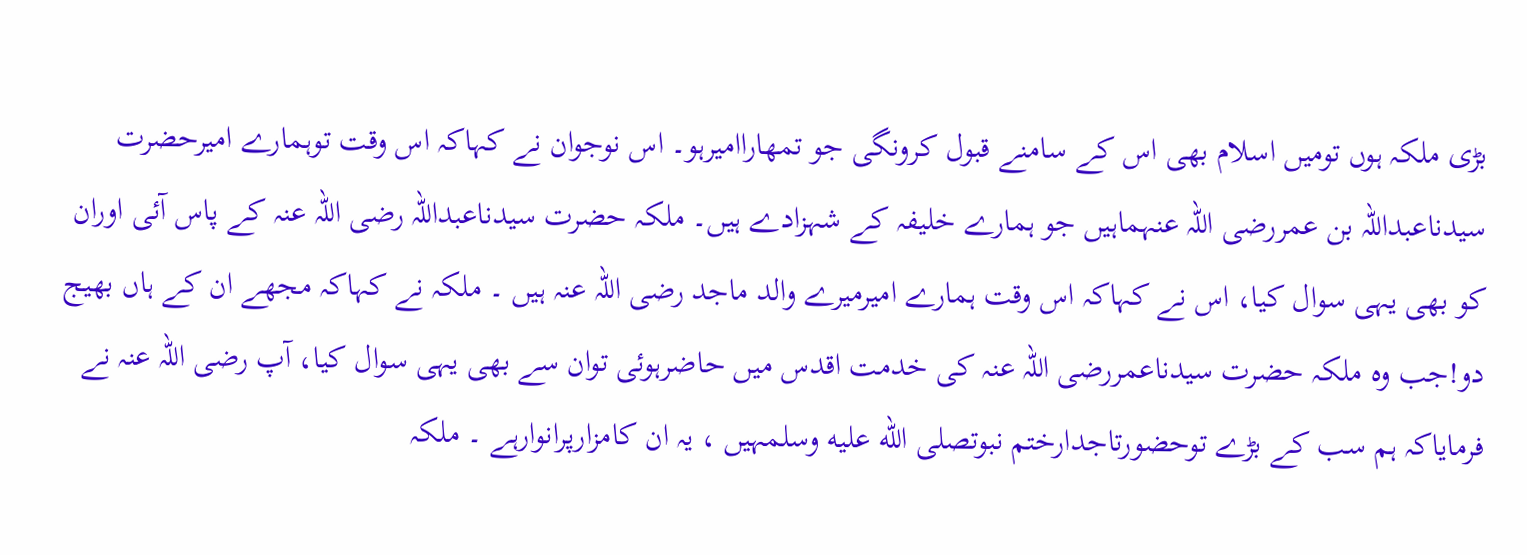بڑی ملکہ ہوں تومیں اسلام بھی اس کے سامنے قبول کرونگی جو تمھاراامیرہو۔ اس نوجوان نے کہاکہ اس وقت توہمارے امیرحضرت سیدناعبداللہ بن عمررضی اللہ عنہماہیں جو ہمارے خلیفہ کے شہزادے ہیں۔ ملکہ حضرت سیدناعبداللہ رضی اللہ عنہ کے پاس آئی اوران کو بھی یہی سوال کیا، اس نے کہاکہ اس وقت ہمارے امیرمیرے والد ماجد رضی اللہ عنہ ہیں ۔ ملکہ نے کہاکہ مجھے ان کے ہاں بھیج دو!جب وہ ملکہ حضرت سیدناعمررضی اللہ عنہ کی خدمت اقدس میں حاضرہوئی توان سے بھی یہی سوال کیا، آپ رضی اللہ عنہ نے فرمایاکہ ہم سب کے بڑے توحضورتاجدارختم نبوتصلى الله عليه وسلمہیں ، یہ ان کامزارپرانوارہے ۔ ملکہ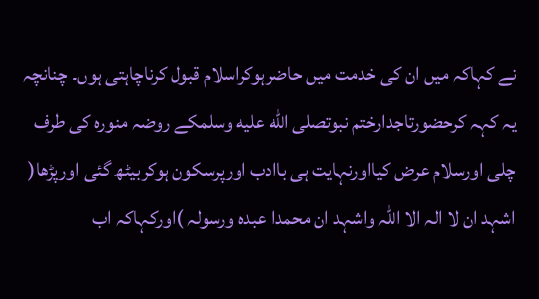نے کہاکہ میں ان کی خدمت میں حاضرہوکراسلام قبول کرناچاہتی ہوں۔ چنانچہ یہ کہہ کرحضورتاجدارختم نبوتصلى الله عليه وسلمکے روضہ منورہ کی طرف چلی اورسلام عرض کیااورنہایت ہی باادب اورپرسکون ہوکربیٹھ گئی اورپڑھا( اشہد ان لا الہ الا اللہ واشہد ان محمدا عبدہ ورسولہ )اورکہاکہ اب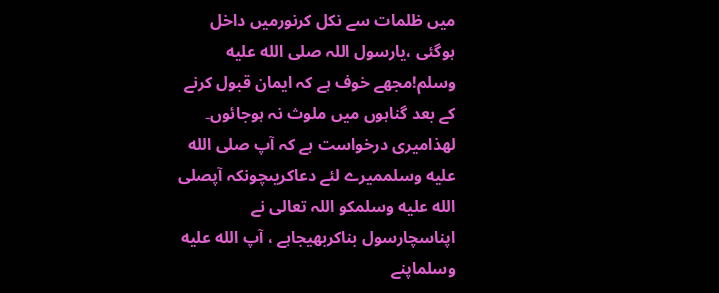میں ظلمات سے نکل کرنورمیں داخل ہوگئی ،یارسول اللہ صلى الله عليه وسلم!مجھے خوف ہے کہ ایمان قبول کرنے کے بعد گناہوں میں ملوث نہ ہوجائوں۔ لھذامیری درخواست ہے کہ آپ صلى الله عليه وسلممیرے لئے دعاکریںچونکہ آپصلى الله عليه وسلمکو اللہ تعالی نے اپناسچارسول بناکربھیجاہے ، آپ الله عليه وسلماپنے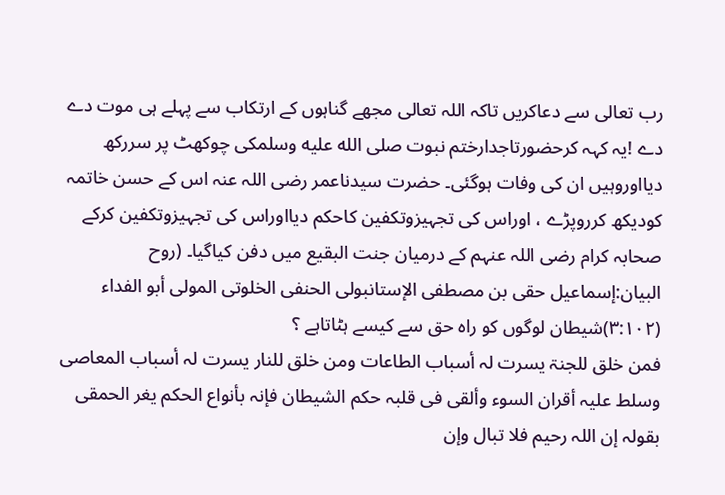رب تعالی سے دعاکریں تاکہ اللہ تعالی مجھے گناہوں کے ارتکاب سے پہلے ہی موت دے دے !یہ کہہ کرحضورتاجدارختم نبوت صلى الله عليه وسلمکی چوکھٹ پر سررکھ دیااوروہیں ان کی وفات ہوگئی۔ حضرت سیدناعمر رضی اللہ عنہ اس کے حسن خاتمہ کودیکھ کرروپڑے ، اوراس کی تجہیزوتکفین کاحکم دیااوراس کی تجہیزوتکفین کرکے صحابہ کرام رضی اللہ عنہم کے درمیان جنت البقیع میں دفن کیاگیا۔ (روح البیان:إسماعیل حقی بن مصطفی الإستانبولی الحنفی الخلوتی المولی أبو الفداء (۳:۱۰۲)شیطان لوگوں کو راہ حق سے کیسے ہٹاتاہے ؟
فمن خلق للجنۃ یسرت لہ أسباب الطاعات ومن خلق للنار یسرت لہ أسباب المعاصی وسلط علیہ أقران السوء وألقی فی قلبہ حکم الشیطان فإنہ بأنواع الحکم یغر الحمقی بقولہ إن اللہ رحیم فلا تبال وإن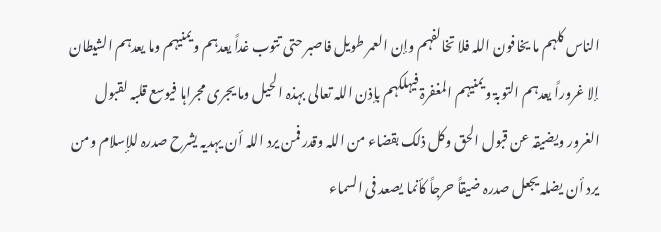الناس کلہم ما یخافون اللہ فلا تخالفہم وإن العمر طویل فاصبر حتی تتوب غداً یعدہم ویمنیہم وما یعدہم الشیطان إلا غروراً یعدہم التوبۃ ویمنیہم المغفرۃ فیہلکہم بإذن اللہ تعالی بہذہ الحیل وما یجری مجراہا فیوسع قلبہ لقبول الغرور ویضیقہ عن قبول الحق وکل ذلک بقضاء من اللہ وقدر فمن یرد اللہ أن یہدیہ یشرح صدرہ للإسلام ومن یرد أن یضلہ یجعل صدرہ ضیقاً حرجاً کأنما یصعد فی السماء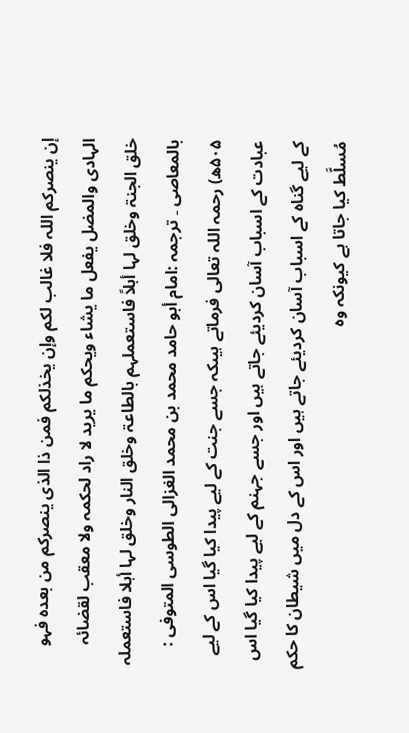إن ینصرکم اللہ فلا غالب لکم وإن یخذلکم فمن ذا الذی ینصرکم من بعدہ فہو الہادی والمضل یفعل ما یشاء ویحکم ما یرید لا راد لحکمہ ولا معقب لقضائہ خلق الجنۃ وخلق لہا أہلاً فاستعملہم بالطاعۃ وخلق النار وخلق لہا أہلا فاستعملہ بالمعاصی ۔ ترجمہ :امام أبو حامد محمد بن محمد الغزالی الطوسی المتوفی : ۵۰۵ھ) رحمہ اللہ تعالی فرماتے ہیںکہ جسے جنت کے لیے پیدا کیا گیا اس کے لیے عبادت کے اسباب آسان کردیئے جاتے ہیں اور جسے جہنم کے لیے پیدا کیا گیا اس کے لیے گناہ کے اسباب آسان کردیئے جاتے ہیں اور اس کے دل میں شیطان کا حکم مُسلَّط کیا جاتا ہے کیونکہ وہ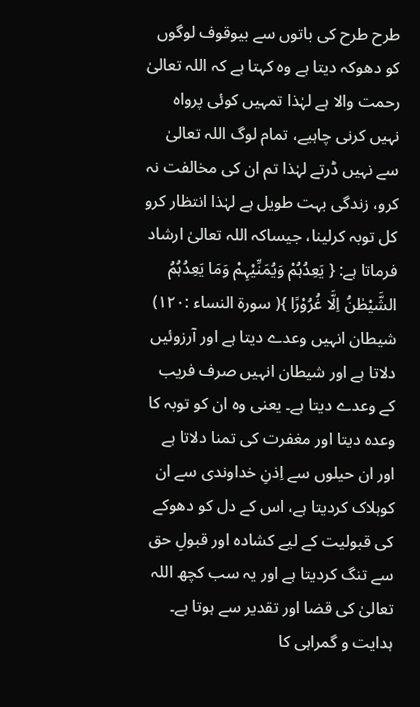طرح طرح کی باتوں سے بیوقوف لوگوں کو دھوکہ دیتا ہے وہ کہتا ہے کہ اللہ تعالیٰ رحمت والا ہے لہٰذا تمہیں کوئی پرواہ نہیں کرنی چاہیے، تمام لوگ اللہ تعالیٰ سے نہیں ڈرتے لہٰذا تم ان کی مخالفت نہ کرو، زندگی بہت طویل ہے لہٰذا انتظار کرو کل توبہ کرلینا، جیساکہ اللہ تعالیٰ ارشاد فرماتا ہے: { یَعِدُہُمْ وَیُمَنِّیْہِمْ وَمَا یَعِدُہُمُ الشَّیْطٰنُ اِلَّا غُرُوْرًا }( سورۃ النساء :۱۲۰) شیطان انہیں وعدے دیتا ہے اور آرزوئیں دلاتا ہے اور شیطان انہیں صرف فریب کے وعدے دیتا ہے۔ یعنی وہ ان کو توبہ کا وعدہ دیتا اور مغفرت کی تمنا دلاتا ہے اور ان حیلوں سے اِذنِ خداوندی سے ان کوہلاک کردیتا ہے، اس کے دل کو دھوکے کی قبولیت کے لیے کشادہ اور قبولِ حق سے تنگ کردیتا ہے اور یہ سب کچھ اللہ تعالیٰ کی قضا اور تقدیر سے ہوتا ہے۔ ہدایت و گمراہی کا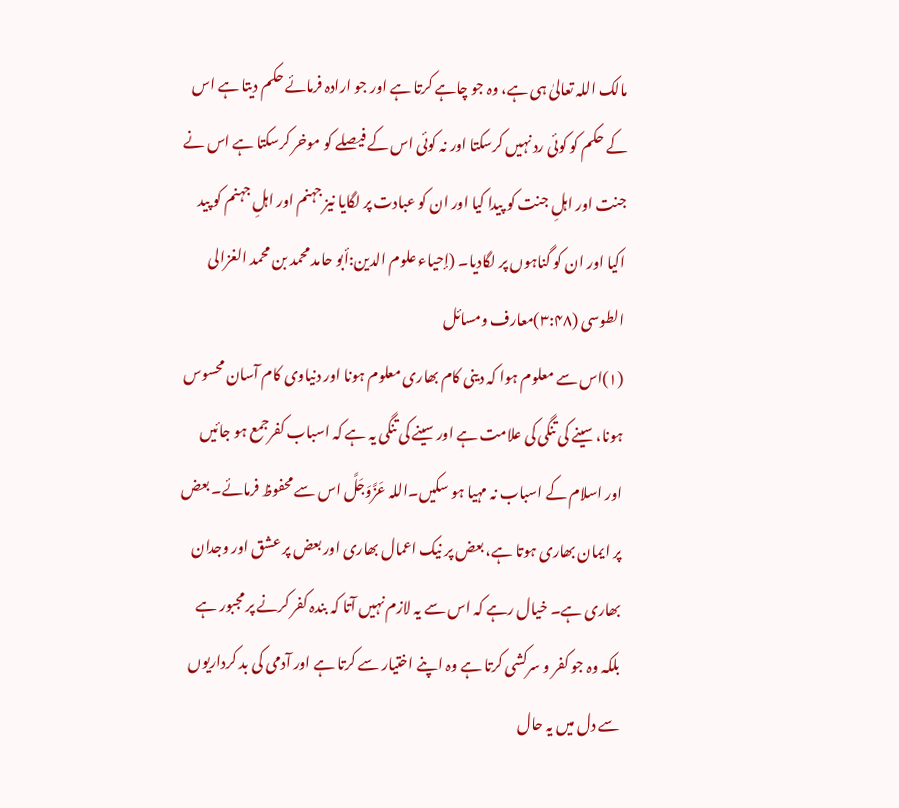مالک اللہ تعالیٰ ہی ہے، وہ جو چاہے کرتا ہے اور جو ارادہ فرمائے حکم دیتا ہے اس کے حکم کو کوئی رد نہیں کرسکتا اور نہ کوئی اس کے فیصلے کو موخر کرسکتا ہے اس نے جنت اور اہلِ جنت کو پیدا کیا اور ان کو عبادت پر لگایا نیز جہنم اور اہلِ جہنم کو پید اکیا اور ان کو گناہوں پر لگادیا۔ (إحیاء علوم الدین:أبو حامد محمد بن محمد الغزالی الطوسی (۳:۴۸)معارف ومسائل
(۱)اس سے معلوم ہوا کہ دینی کام بھاری معلوم ہونا اور دنیاوی کام آسان محسوس ہونا، سینے کی تنگی کی علامت ہے اور سینے کی تنگی یہ ہے کہ اسباب کفرجمع ہو جائیں اور اسلام کے اسباب نہ مہیا ہو سکیں۔اللہ عَزَّوَجَلَّ اس سے محفوظ فرمائے۔ بعض پر ایمان بھاری ہوتا ہے، بعض پر نیک اعمال بھاری اور بعض پر عشق اور وجدان بھاری ہے۔ خیال رہے کہ اس سے یہ لازم نہیں آتا کہ بندہ کفر کرنے پر مجبور ہے بلکہ وہ جو کفر و سرکشی کرتا ہے وہ اپنے اختیار سے کرتا ہے اور آدمی کی بد کرداریوں سے دل میں یہ حال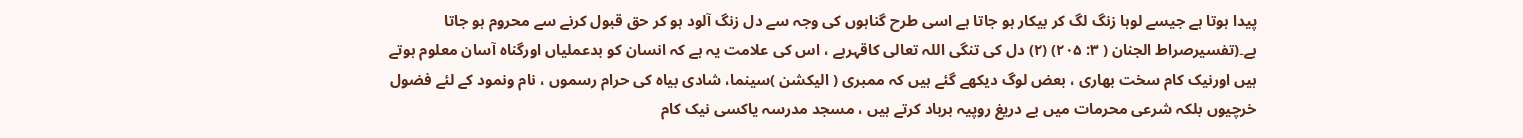پیدا ہوتا ہے جیسے لوہا زنگ لگ کر بیکار ہو جاتا ہے اسی طرح گناہوں کی وجہ سے دل زنگ آلود ہو کر حق قبول کرنے سے محروم ہو جاتا ہے۔(تفسیرصراط الجنان ( ۳: ۲۰۵) (۲) دل کی تنگی اللہ تعالی کاقہرہے ، اس کی علامت یہ ہے کہ انسان کو بدعملیاں اورگناہ آسان معلوم ہوتے ہیں اورنیک کام سخت بھاری ، بعض لوگ دیکھے گئے ہیں کہ ممبری ( الیکشن )سینما، شادی بیاہ کی حرام رسموں ، نام ونمود کے لئے فضول خرچیوں بلکہ شرعی محرمات میں بے دریغ روپیہ برباد کرتے ہیں ، مسجد مدرسہ یاکسی نیک کام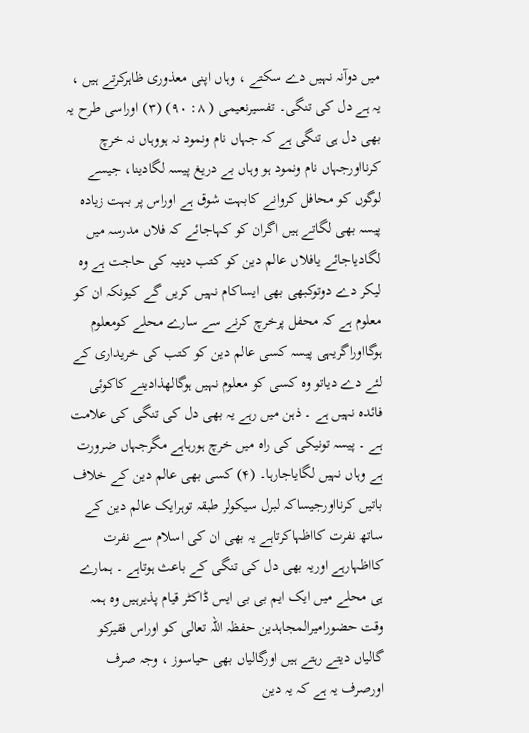میں دوآنہ نہیں دے سکتے ، وہاں اپنی معذوری ظاہرکرتے ہیں ، یہ ہے دل کی تنگی۔ تفسیرنعیمی ( ۸: ۹۰) (۳) اوراسی طرح یہ بھی دل ہی تنگی ہے کہ جہاں نام ونمود نہ ہووہاں نہ خرچ کرنااورجہاں نام ونمود ہو وہاں بے دریغ پیسہ لگادینا، جیسے لوگوں کو محافل کروانے کابہت شوق ہے اوراس پر بہت زیادہ پیسہ بھی لگاتے ہیں اگران کو کہاجائے کہ فلاں مدرسہ میں لگادیاجائے یافلاں عالم دین کو کتب دینیہ کی حاجت ہے وہ لیکر دے دوتوکبھی بھی ایساکام نہیں کریں گے کیونکہ ان کو معلوم ہے کہ محفل پرخرچ کرنے سے سارے محلے کومعلوم ہوگااوراگریہی پیسہ کسی عالم دین کو کتب کی خریداری کے لئے دے دیاتو وہ کسی کو معلوم نہیں ہوگالھذادینے کاکوئی فائدہ نہیں ہے ۔ ذہن میں رہے یہ بھی دل کی تنگی کی علامت ہے ۔ پیسہ تونیکی کی راہ میں خرچ ہورہاہے مگرجہاں ضرورت ہے وہاں نہیں لگایاجارہا۔ (۴) کسی بھی عالم دین کے خلاف باتیں کرنااورجیساکہ لبرل سیکولر طبقہ توہرایک عالم دین کے ساتھ نفرت کااظہاکرتاہے یہ بھی ان کی اسلام سے نفرت کااظہارہے اوریہ بھی دل کی تنگی کے باعث ہوتاہے ۔ ہمارے ہی محلے میں ایک ایم بی بی ایس ڈاکٹر قیام پذیرہیں وہ ہمہ وقت حضورامیرالمجاہدین حفظہ اللہ تعالی کو اوراس فقیرکو گالیاں دیتے رہتے ہیں اورگالیاں بھی حیاسوز ، وجہ صرف اورصرف یہ ہے کہ یہ دین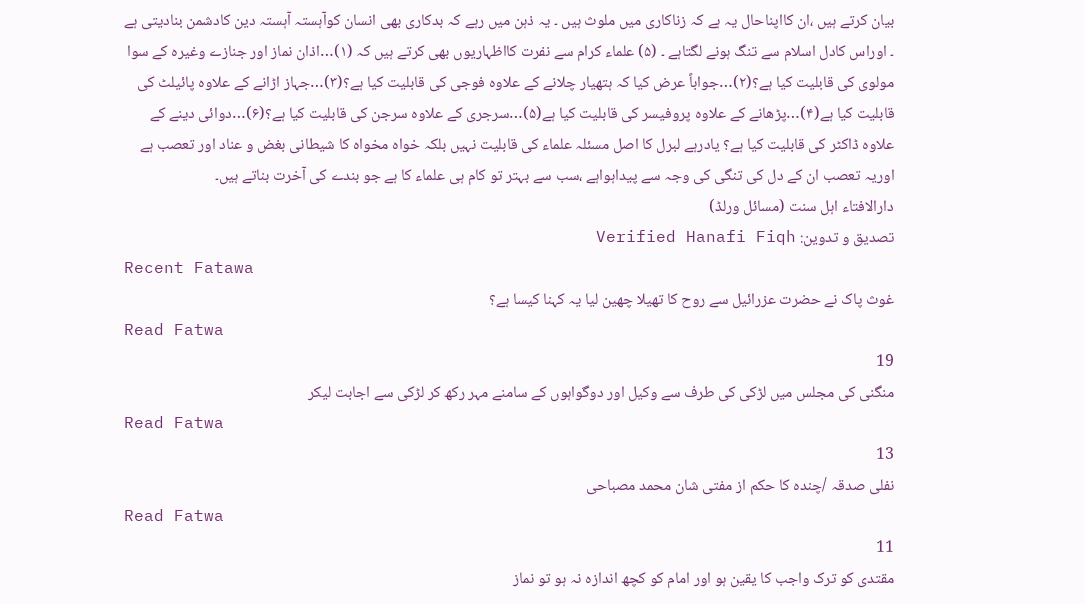بیان کرتے ہیں ،ان کااپناحال یہ ہے کہ زناکاری میں ملوث ہیں ۔ یہ ذہن میں رہے کہ بدکاری بھی انسان کوآہستہ آہستہ دین کادشمن بنادیتی ہے ۔ اوراس کادل اسلام سے تنگ ہونے لگتاہے ۔ (۵) علماء کرام سے نفرت کااظہاریوں بھی کرتے ہیں کہ (۱)…اذان نماز اور جنازے وغیرہ کے سوا مولوی کی قابلیت کیا ہے؟(۲)…جواباً عرض کیا کہ ہتھیار چلانے کے علاوہ فوجی کی قابلیت کیا ہے؟(۳)…جہاز اڑانے کے علاوہ پائیلٹ کی قابلیت کیا ہے(۴)…پڑھانے کے علاوہ پروفیسر کی قابلیت کیا ہے(۵)…سرجری کے علاوہ سرجن کی قابلیت کیا ہے؟(۶)…دوائی دینے کے علاوہ ڈاکٹر کی قابلیت کیا ہے؟ یادرہے لبرل کا اصل مسئلہ علماء کی قابلیت نہیں بلکہ خواہ مخواہ کا شیطانی بغض و عناد اور تعصب ہے اوریہ تعصب ان کے دل کی تنگی کی وجہ سے پیداہواہے ،سب سے بہتر تو کام ہی علماء کا ہے جو بندے کی آخرت بناتے ہیں۔
دارالافتاء اہل سنت (مسائل ورلڈ)
تصدیق و تدوین: Verified Hanafi Fiqh
Recent Fatawa
غوث پاک نے حضرت عزرائیل سے روح کا تھیلا چھین لیا یہ کہنا کیسا ہے؟
Read Fatwa
19
منگنی کی مجلس میں لڑکی کی طرف سے وکیل اور دوگواہوں کے سامنے مہر رکھ کر لڑکی سے اجابت لیکر
Read Fatwa
13
نفلی صدقہ /چندہ کا حکم از مفتی شان محمد مصباحی
Read Fatwa
11
مقتدی کو ترک واجب کا یقین ہو اور امام کو کچھ اندازہ نہ ہو تو نماز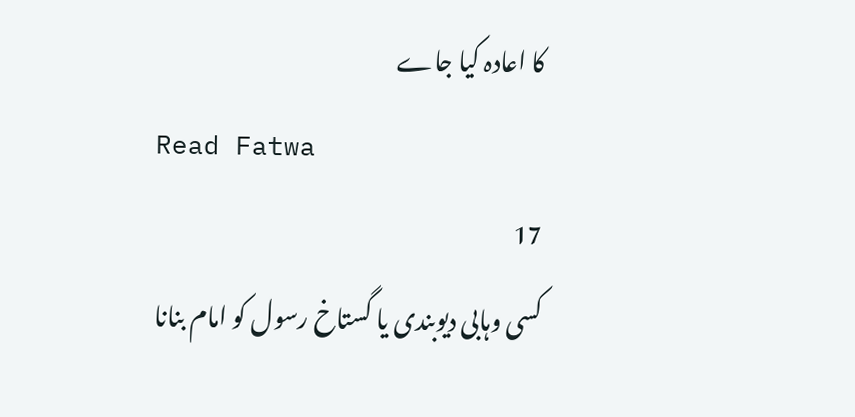کا اعادہ کیا جاے
Read Fatwa
17
کسی وہابی دیوبندی یا گستاخ رسول کو امام بنانا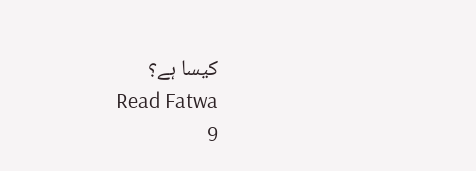کیسا ہے؟
Read Fatwa
9